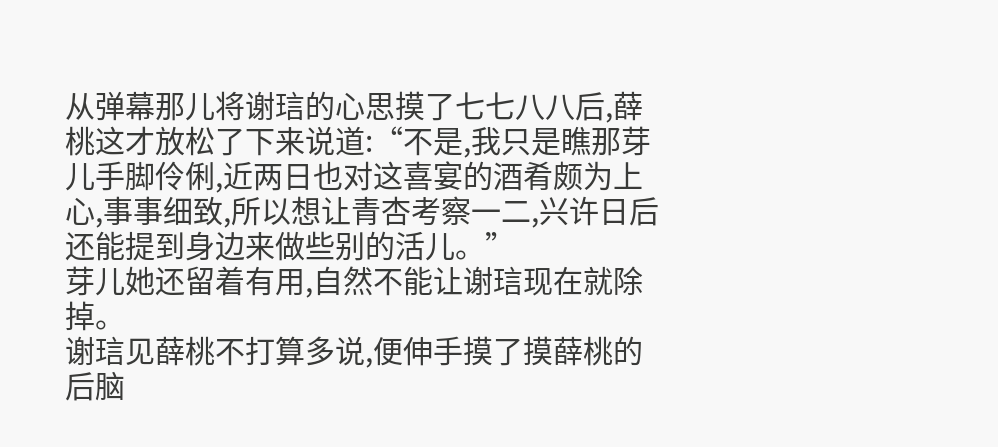从弹幕那儿将谢琂的心思摸了七七八八后,薛桃这才放松了下来说道:“不是,我只是瞧那芽儿手脚伶俐,近两日也对这喜宴的酒肴颇为上心,事事细致,所以想让青杏考察一二,兴许日后还能提到身边来做些别的活儿。”
芽儿她还留着有用,自然不能让谢琂现在就除掉。
谢琂见薛桃不打算多说,便伸手摸了摸薛桃的后脑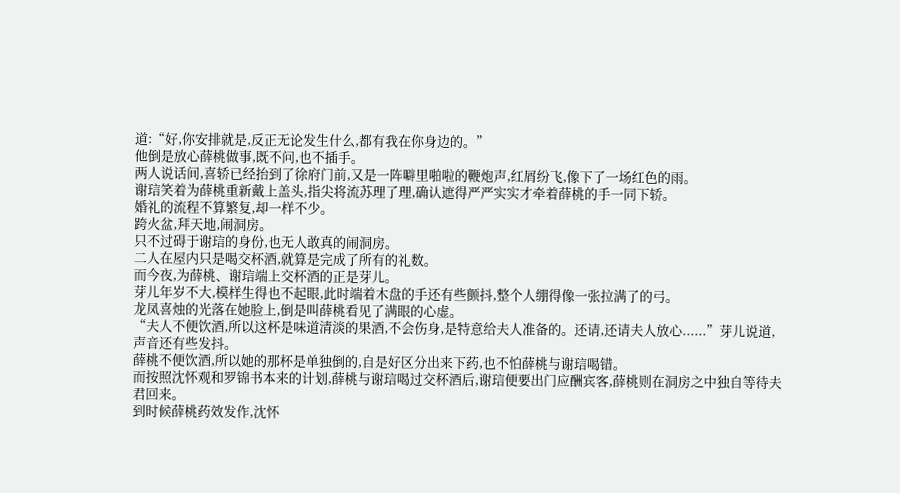道:“好,你安排就是,反正无论发生什么,都有我在你身边的。”
他倒是放心薛桃做事,既不问,也不插手。
两人说话间,喜轿已经抬到了徐府门前,又是一阵噼里啪啦的鞭炮声,红屑纷飞,像下了一场红色的雨。
谢琂笑着为薛桃重新戴上盖头,指尖将流苏理了理,确认遮得严严实实才牵着薛桃的手一同下轿。
婚礼的流程不算繁复,却一样不少。
跨火盆,拜天地,闹洞房。
只不过碍于谢琂的身份,也无人敢真的闹洞房。
二人在屋内只是喝交杯酒,就算是完成了所有的礼数。
而今夜,为薛桃、谢琂端上交杯酒的正是芽儿。
芽儿年岁不大,模样生得也不起眼,此时端着木盘的手还有些颤抖,整个人绷得像一张拉满了的弓。
龙凤喜烛的光落在她脸上,倒是叫薛桃看见了满眼的心虚。
“夫人不便饮酒,所以这杯是味道清淡的果酒,不会伤身,是特意给夫人准备的。还请,还请夫人放心......”芽儿说道,声音还有些发抖。
薛桃不便饮酒,所以她的那杯是单独倒的,自是好区分出来下药,也不怕薛桃与谢琂喝错。
而按照沈怀观和罗锦书本来的计划,薛桃与谢琂喝过交杯酒后,谢琂便要出门应酬宾客,薛桃则在洞房之中独自等待夫君回来。
到时候薛桃药效发作,沈怀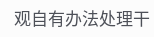观自有办法处理干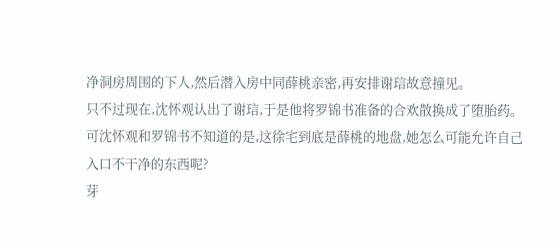净洞房周围的下人,然后潜入房中同薛桃亲密,再安排谢琂故意撞见。
只不过现在,沈怀观认出了谢琂,于是他将罗锦书准备的合欢散换成了堕胎药。
可沈怀观和罗锦书不知道的是,这徐宅到底是薛桃的地盘,她怎么可能允许自己入口不干净的东西呢?
芽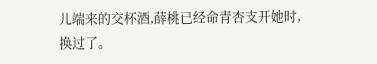儿端来的交杯酒,薛桃已经命青杏支开她时,换过了。